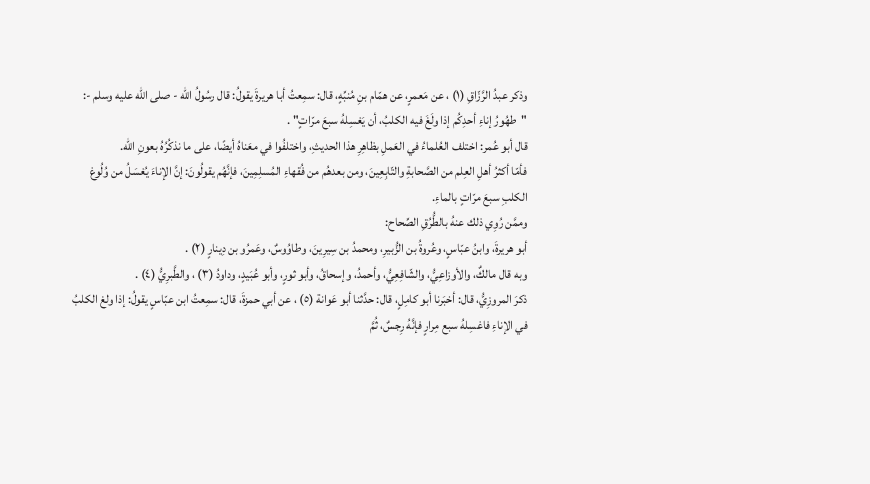وذكر عبدُ الرَّزّاقِ (١) ، عن مَعمرٍ، عن همّام بنِ مُنبِّهٍ، قال: سمِعتُ أبا هريرةَ يقولُ: قال رسُولُ الله - صلى الله عليه وسلم -: "طهُورُ إناءِ أحدِكُم إذا ولَغَ فيه الكلبُ، أن يَغسِلهُ سبعَ مرّاتٍ" .
قال أبو عُمر: اختلف العُلماءُ في العَملِ بظاهِرِ هذا الحديثِ، واختلفُوا في معَناهُ أيضًا، على ما نذكُرُهُ بعونِ الله.
فأمّا أكثرُ أهلِ العِلم من الصَّحابةِ والتّابِعِينَ، ومن بعدهُم من فُقهاءِ المُسلِمِينَ، فإنَّهُم يقولُونَ: إنَّ الإناءَ يُغسَلُ من وُلُوغ الكلبِ سبعَ مرّاتٍ بالماءِ.
وممَّن رُوِي ذلك عنهُ بالطُّرُقِ الصِّحاح:
أبو هريرةَ، وابنُ عبّاسٍ، وعُروةُ بن الزُّبيرِ، ومحمدُ بن سِيرِينَ، وطاوُوسٌ، وعَمرُو بن دِينارٍ (٢) .
وبه قال مالكٌ، والأوزاعِيُّ، والشّافِعِيُّ، وأحمدُ، وإسحاقُ، وأبو ثورٍ، وأبو عُبَيدٍ، وداودُ (٣) ، والطَّبرِيُّ (٤) .
ذكرَ المروزِيُّ، قال: أخبَرنا أبو كامِلٍ، قال: حدَّثنا أبو عَوانة (٥) ، عن أبي حمزةَ، قال: سمِعتُ ابن عبّاسٍ يقولُ: إذا ولغ الكلبُ في الإناءِ فاغسِلهُ سبع مِرارٍ فإنَّهُ رِجسٌ، ثُمَّ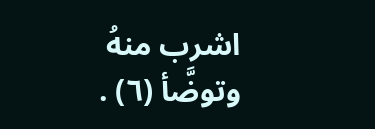اشرب منهُ وتوضَّأ (٦) .